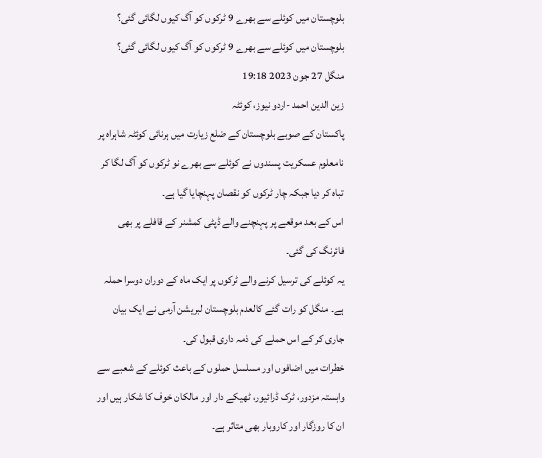بلوچستان میں کوئلے سے بھرے 9 ٹرکوں کو آگ کیوں لگائی گئی؟
بلوچستان میں کوئلے سے بھرے 9 ٹرکوں کو آگ کیوں لگائی گئی؟
منگل 27 جون 2023 19:18
زین الدین احمد -اردو نیوز، کوئٹہ
پاکستان کے صوبے بلوچستان کے ضلع زیارت میں ہرنائی کوئٹہ شاہراہ پر نامعلوم عسکریت پسندوں نے کوئلے سے بھرے نو ٹرکوں کو آگ لگا کر تباہ کر دیا جبکہ چار ٹرکوں کو نقصان پہنچایا گیا ہے۔
اس کے بعد موقعے پر پہنچنے والے ڈپٹی کمشنر کے قافلے پر بھی فائرنگ کی گئی۔
یہ کوئلے کی ترسیل کرنے والے ٹرکوں پر ایک ماہ کے دوران دوسرا حملہ ہے۔ منگل کو رات گئے کالعدم بلوچستان لبریشن آرمی نے ایک بیان جاری کر کے اس حملے کی ذمہ داری قبول کی۔
خطرات میں اضافوں اور مسلسل حملوں کے باعث کوئلے کے شعبے سے وابستہ مزدور، ٹرک ڈرائیور، ٹھیکے دار اور مالکان خوف کا شکار ہیں اور ان کا روزگار اور کاروبار بھی متاثر ہے۔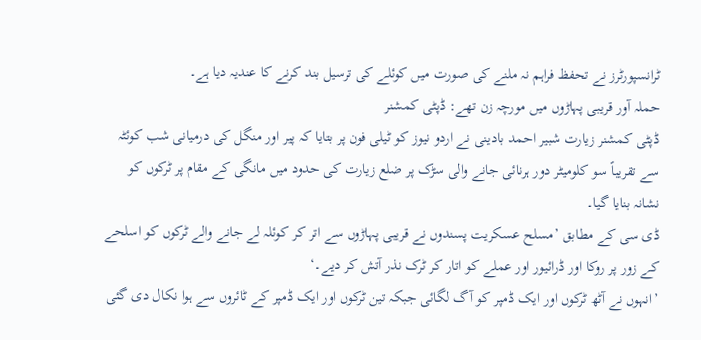ٹرانسپورٹرز نے تحفظ فراہم نہ ملنے کی صورت میں کوئلے کی ترسیل بند کرنے کا عندیہ دیا ہے۔
حملہ آور قریبی پہاڑوں میں مورچہ زن تھے: ڈپٹی کمشنر
ڈپٹی کمشنر زیارت شبیر احمد بادینی نے اردو نیوز کو ٹیلی فون پر بتایا کہ پیر اور منگل کی درمیانی شب کوئٹہ سے تقریباً سو کلومیٹر دور ہرنائی جانے والی سڑک پر ضلع زیارت کی حدود میں مانگی کے مقام پر ٹرکوں کو نشانہ بنایا گیا۔
ڈی سی کے مطابق ’مسلح عسکریت پسندوں نے قریبی پہاڑوں سے اتر کر کوئلہ لے جانے والے ٹرکوں کو اسلحے کے زور پر روکا اور ڈرائیور اور عملے کو اتار کر ٹرک نذر آتش کر دیے۔‘
’انہوں نے آٹھ ٹرکوں اور ایک ڈمپر کو آگ لگائی جبکہ تین ٹرکوں اور ایک ڈمپر کے ٹائروں سے ہوا نکال دی گئی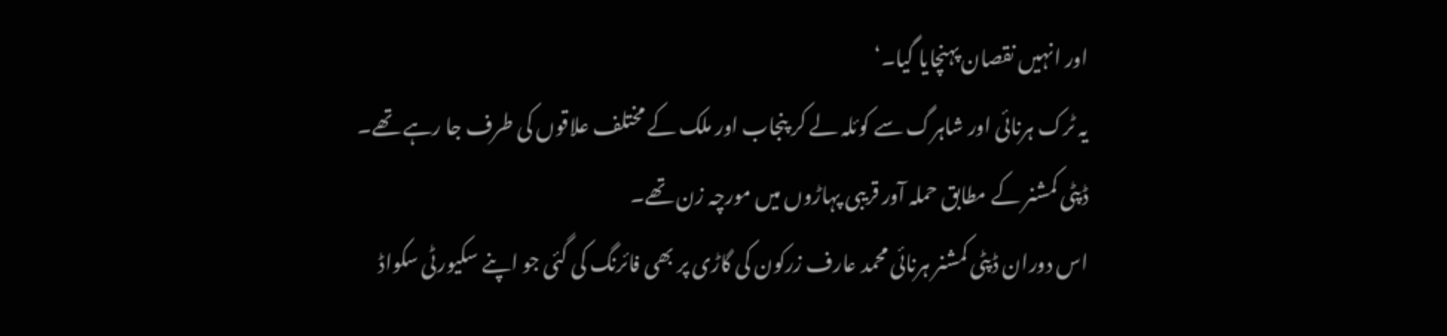اور انہیں نقصان پہنچایا گیا۔‘
یہ ٹرک ہرنائی اور شاہرگ سے کوئلہ لے کر پنجاب اور ملک کے مختلف علاقوں کی طرف جا رہے تھے۔
ڈپٹی کمشنر کے مطابق حملہ آور قریبی پہاڑوں میں مورچہ زن تھے۔
اس دوران ڈپٹی کمشنر ہرنائی محمد عارف زرکون کی گاڑی پر بھی فائرنگ کی گئی جو اپنے سکیورٹی سکواڈ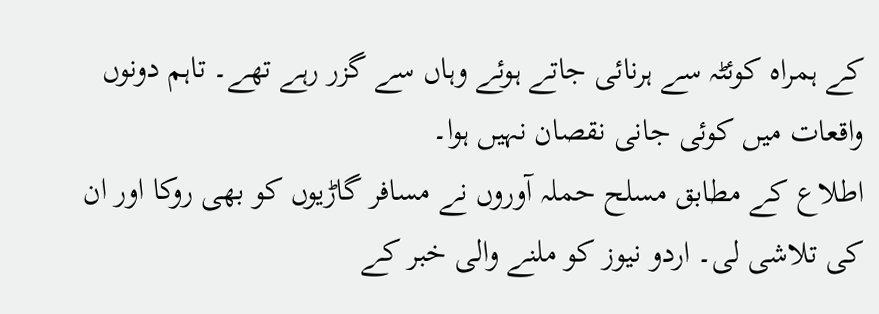کے ہمراہ کوئٹہ سے ہرنائی جاتے ہوئے وہاں سے گزر رہے تھے۔ تاہم دونوں واقعات میں کوئی جانی نقصان نہیں ہوا۔
اطلاع کے مطابق مسلح حملہ آوروں نے مسافر گاڑیوں کو بھی روکا اور ان کی تلاشی لی۔ اردو نیوز کو ملنے والی خبر کے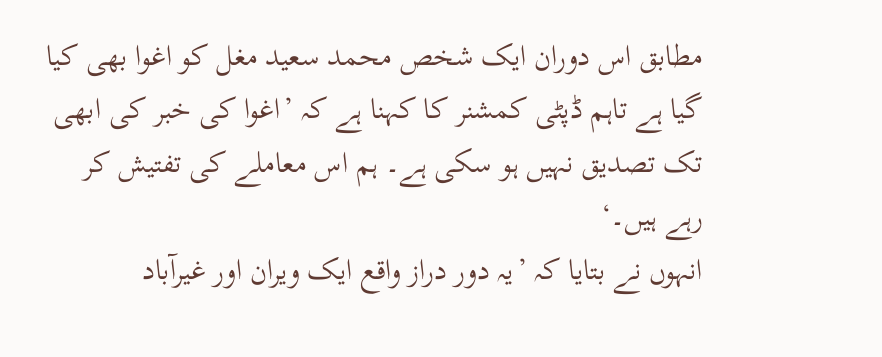مطابق اس دوران ایک شخص محمد سعید مغل کو اغوا بھی کیا گیا ہے تاہم ڈپٹی کمشنر کا کہنا ہے کہ ’اغوا کی خبر کی ابھی تک تصدیق نہیں ہو سکی ہے۔ ہم اس معاملے کی تفتیش کر رہے ہیں۔‘
انہوں نے بتایا کہ ’یہ دور دراز واقع ایک ویران اور غیرآباد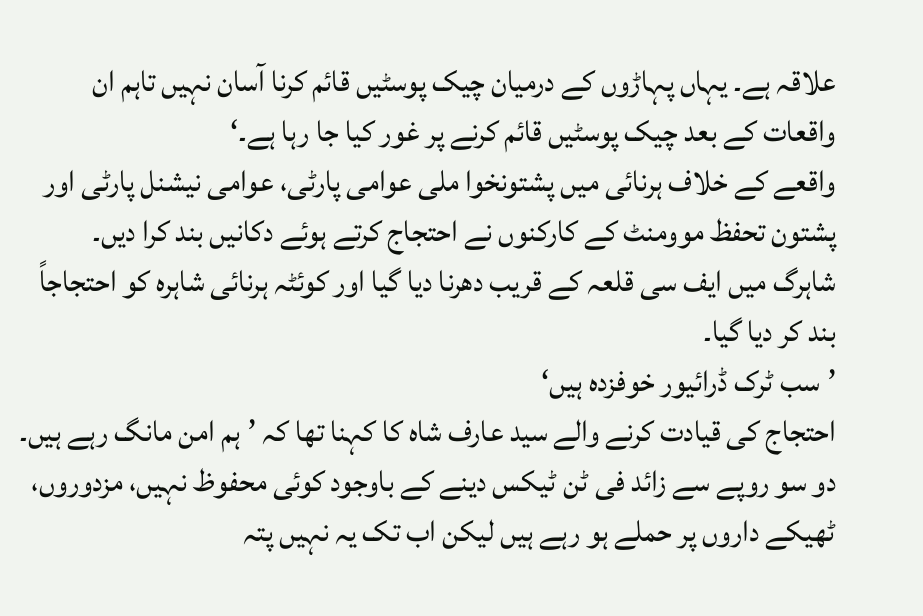علاقہ ہے۔ یہاں پہاڑوں کے درمیان چیک پوسٹیں قائم کرنا آسان نہیں تاہم ان واقعات کے بعد چیک پوسٹیں قائم کرنے پر غور کیا جا رہا ہے۔‘
واقعے کے خلاف ہرنائی میں پشتونخوا ملی عوامی پارٹی، عوامی نیشنل پارٹی اور پشتون تحفظ موومنٹ کے کارکنوں نے احتجاج کرتے ہوئے دکانیں بند کرا دیں۔
شاہرگ میں ایف سی قلعہ کے قریب دھرنا دیا گیا اور کوئٹہ ہرنائی شاہرہ کو احتجاجاً بند کر دیا گیا۔
’سب ٹرک ڈرائیور خوفزدہ ہیں‘
احتجاج کی قیادت کرنے والے سید عارف شاہ کا کہنا تھا کہ ’ہم امن مانگ رہے ہیں۔ دو سو روپے سے زائد فی ٹن ٹیکس دینے کے باوجود کوئی محفوظ نہیں، مزدوروں، ٹھیکے داروں پر حملے ہو رہے ہیں لیکن اب تک یہ نہیں پتہ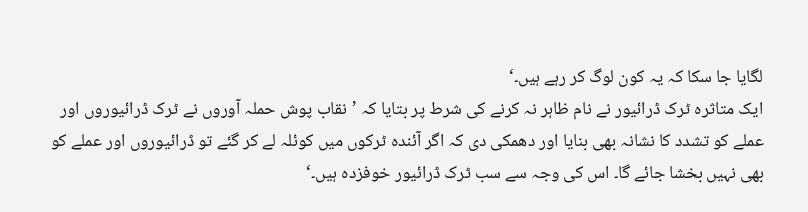لگایا جا سکا کہ یہ کون لوگ کر رہے ہیں۔‘
ایک متاثرہ ٹرک ڈرائیور نے نام ظاہر نہ کرنے کی شرط پر بتایا کہ ’نقاب پوش حملہ آوروں نے ٹرک ڈرائیوروں اور عملے کو تشدد کا نشانہ بھی بنایا اور دھمکی دی کہ اگر آئندہ ٹرکوں میں کوئلہ لے کر گئے تو ڈرائیوروں اور عملے کو بھی نہیں بخشا جائے گا۔ اس کی وجہ سے سب ٹرک ڈرائیور خوفزدہ ہیں۔‘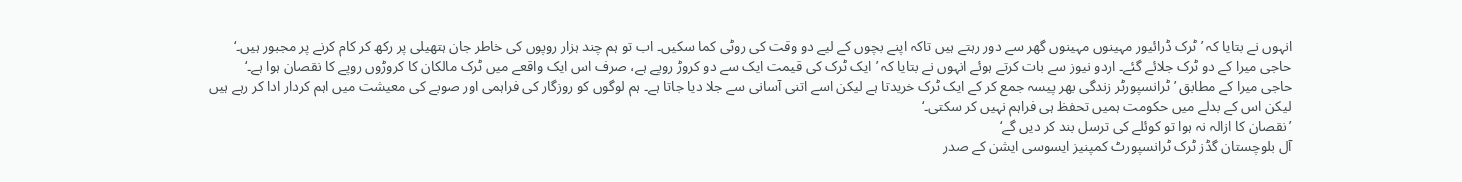انہوں نے بتایا کہ ’ٹرک ڈرائیور مہینوں مہینوں گھر سے دور رہتے ہیں تاکہ اپنے بچوں کے لیے دو وقت کی روٹی کما سکیں۔ اب تو ہم چند ہزار روپوں کی خاطر جان ہتھیلی پر رکھ کر کام کرنے پر مجبور ہیں۔‘
حاجی میرا کے دو ٹرک جلائے گئے۔ اردو نیوز سے بات کرتے ہوئے انہوں نے بتایا کہ ’ایک ٹرک کی قیمت ایک سے دو کروڑ روپے ہے، صرف اس ایک واقعے میں ٹرک مالکان کا کروڑوں روپے کا نقصان ہوا ہے۔‘
حاجی میرا کے مطابق ’ٹرانسپورٹر زندگی بھر پیسہ جمع کر کے ایک ٹرک خریدتا ہے لیکن اسے اتنی آسانی سے جلا دیا جاتا ہے۔ ہم لوگوں کو روزگار کی فراہمی اور صوبے کی معیشت میں اہم کردار ادا کر رہے ہیں لیکن اس کے بدلے میں حکومت ہمیں تحفظ ہی فراہم نہیں کر سکتی۔‘
’نقصان کا ازالہ نہ ہوا تو کوئلے کی ترسل بند کر دیں گے‘
آل بلوچستان گڈز ٹرک ٹرانسپورٹ کمپنیز ایسوسی ایشن کے صدر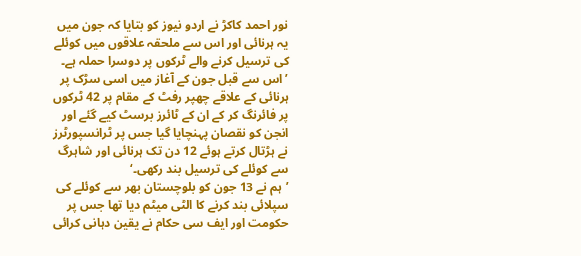نور احمد کاکڑ نے اردو نیوز کو بتایا کہ جون میں یہ ہرنائی اور اس سے ملحقہ علاقوں میں کوئلے کی ترسیل کرنے والے ٹرکوں پر دوسرا حملہ ہے۔
’اس سے قبل جون کے آغاز میں اسی سڑک پر ہرنائی کے علاقے چھپر رفٹ کے مقام پر 42 ٹرکوں پر فائرنگ کر کے ان کے ٹائرز برسٹ کیے گئے اور انجن کو نقصان پہنچایا گیا جس پر ٹرانسپورٹرز نے ہڑتال کرتے ہوئے 12 دن تک ہرنائی اور شاہرگ سے کوئلے کی ترسیل بند رکھی۔‘
’ہم نے 13 جون کو بلوچستان بھر سے کوئلے کی سپلائی بند کرنے کا الٹی میٹم دیا تھا جس پر حکومت اور ایف سی حکام نے یقین دہانی کرائی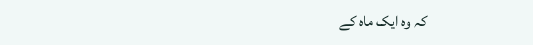کہ وہ ایک ماہ کے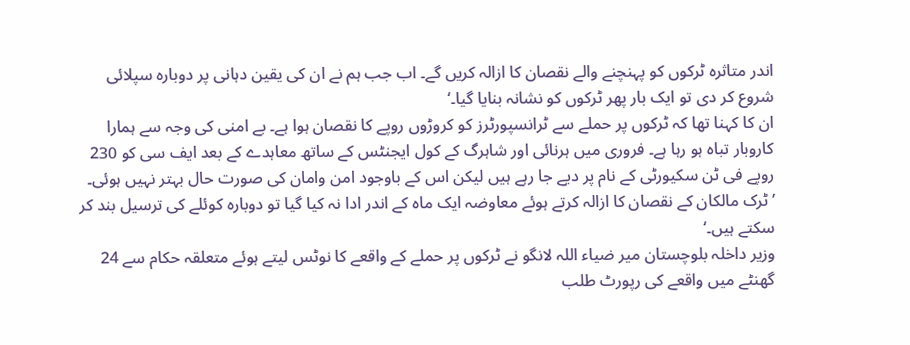اندر متاثرہ ٹرکوں کو پہنچنے والے نقصان کا ازالہ کریں گے۔ اب جب ہم نے ان کی یقین دہانی پر دوبارہ سپلائی شروع کر دی تو ایک بار پھر ٹرکوں کو نشانہ بنایا گیا۔‘
ان کا کہنا تھا کہ ٹرکوں پر حملے سے ٹرانسپورٹرز کو کروڑوں روپے کا نقصان ہوا ہے۔ بے امنی کی وجہ سے ہمارا کاروبار تباہ ہو رہا ہے۔ فروری میں ہرنائی اور شاہرگ کے کول ایجنٹس کے ساتھ معاہدے کے بعد ایف سی کو 230 روپے فی ٹن سکیورٹی کے نام پر دیے جا رہے ہیں لیکن اس کے باوجود امن وامان کی صورت حال بہتر نہیں ہوئی۔
’ٹرک مالکان کے نقصان کا ازالہ کرتے ہوئے معاوضہ ایک ماہ کے اندر ادا نہ کیا گیا تو دوبارہ کوئلے کی ترسیل بند کر سکتے ہیں۔‘
وزیر داخلہ بلوچستان میر ضیاء اللہ لانگو نے ٹرکوں پر حملے کے واقعے کا نوٹس لیتے ہوئے متعلقہ حکام سے 24 گھنٹے میں واقعے کی رپورٹ طلب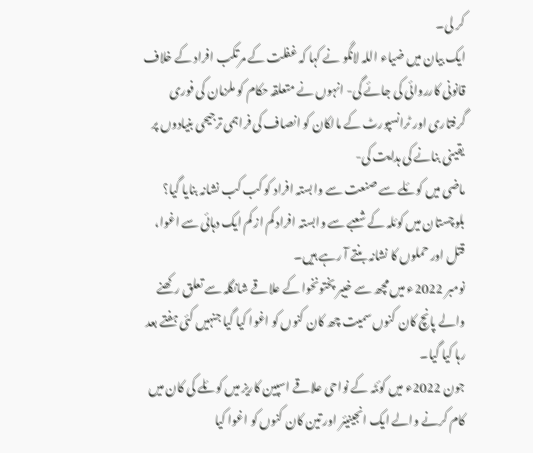کر لی۔
ایک بیان میں ضیاء اللہ لانگو نے کہا کہ غفلت کے مرتکب افراد کے خلاف قانونی کارروائی کی جائے گی- انہوں نے متعلقہ حکام کو ملزمان کی فوری گرفتاری اور ٹرانسپورٹ کے مالکان کو انصاف کی فراہمی ترجیحی بنیادوں پر یقینی بنانے کی ہدایت کی-
ماضی میں کوئلے سے صنعت سے وابستہ افراد کو کب کب نشانہ بنایا گیا؟
بلوچستان میں کوئلہ کے شعبے سے وابستہ افراد کم از کم ایک دہائی سے اغوا، قتل اور حملوں کا نشانہ بنتے آ رہے ہیں۔
نومبر 2022ء میں مچھ سے خیبر پختونخوا کے علاقے شانگلہ سے تعلق رکھنے والے پانچ کان کنوں سمیت چھ کان کنوں کو اغوا کیا گیا جنہیں کئی ہفتے بعد رہا کیا گیا۔
جون 2022ء میں کوئٹہ کے نواحی علاقے اسپین کاریز میں کوئلے کی کان میں کام کرنے والے ایک انجینیئر اور تین کان کنوں کو اغوا کیا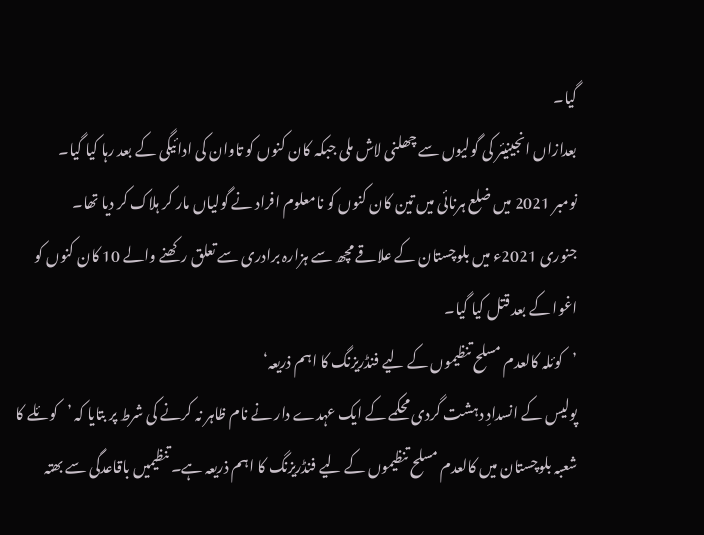گیا۔
بعدازاں انجینیئر کی گولیوں سے چھلنی لاش ملی جبکہ کان کنوں کو تاوان کی ادائیگی کے بعد رہا کیا گیا۔
نومبر 2021 میں ضلع ہرنائی میں تین کان کنوں کو نامعلوم افراد نے گولیاں مار کر ہلاک کر دیا تھا۔
جنوری 2021ء میں بلوچستان کے علاقے مچھ سے ہزارہ برادری سے تعلق رکھنے والے 10 کان کنوں کو اغوا کے بعد قتل کیا گیا۔
’کوئلہ کالعدم مسلح تنظیموں کے لیے فنڈریزنگ کا اہم ذریعہ‘
پولیس کے انسدادِ دہشت گردی محکمے کے ایک عہدے دار نے نام ظاہر نہ کرنے کی شرط پر بتایا کہ ’کوئلے کا شعبہ بلوچستان میں کالعدم مسلح تنظیموں کے لیے فنڈریزنگ کا اہم ذریعہ ہے۔ تنظیمیں باقاعدگی سے بھتہ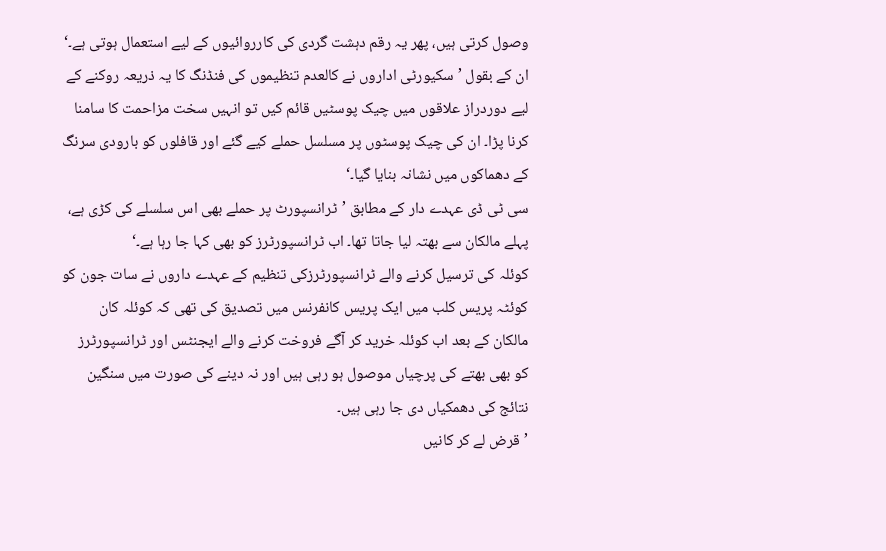وصول کرتی ہیں، پھر یہ رقم دہشت گردی کی کارروائیوں کے لیے استعمال ہوتی ہے۔‘
ان کے بقول ’سکیورٹی اداروں نے کالعدم تنظیموں کی فنڈنگ کا یہ ذریعہ روکنے کے لیے دوردراز علاقوں میں چیک پوسٹیں قائم کیں تو انہیں سخت مزاحمت کا سامنا کرنا پڑا۔ ان کی چیک پوسٹوں پر مسلسل حملے کیے گئے اور قافلوں کو بارودی سرنگ کے دھماکوں میں نشانہ بنایا گیا۔‘
سی ٹی ڈی عہدے دار کے مطابق ’ٹرانسپورٹ پر حملے بھی اس سلسلے کی کڑی ہے، پہلے مالکان سے بھتہ لیا جاتا تھا۔ اب ٹرانسپورٹرز کو بھی کہا جا رہا ہے۔‘
کوئلہ کی ترسیل کرنے والے ٹرانسپورٹرزکی تنظیم کے عہدے داروں نے سات جون کو کوئٹہ پریس کلب میں ایک پریس کانفرنس میں تصدیق کی تھی کہ کوئلہ کان مالکان کے بعد اب کوئلہ خرید کر آگے فروخت کرنے والے ایجنٹس اور ٹرانسپورٹرز کو بھی بھتے کی پرچیاں موصول ہو رہی ہیں اور نہ دینے کی صورت میں سنگین نتائج کی دھمکیاں دی جا رہی ہیں۔
’قرض لے کر کانیں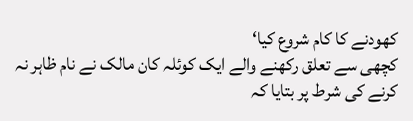کھودنے کا کام شروع کیا‘
کچھی سے تعلق رکھنے والے ایک کوئلہ کان مالک نے نام ظاہر نہ کرنے کی شرط پر بتایا کہ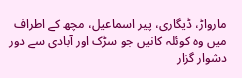مارواڑ، ڈیگاری، پیر اسماعیل، مچھ کے اطراف میں وہ کوئلہ کانیں جو سڑک اور آبادی سے دور دشوار گزار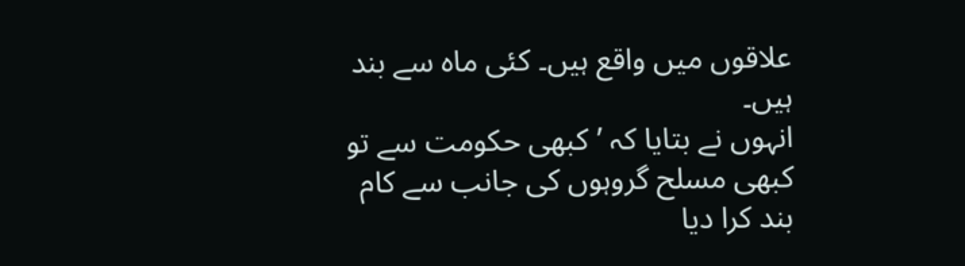علاقوں میں واقع ہیں۔ کئی ماہ سے بند ہیں۔
انہوں نے بتایا کہ ’کبھی حکومت سے تو کبھی مسلح گروہوں کی جانب سے کام بند کرا دیا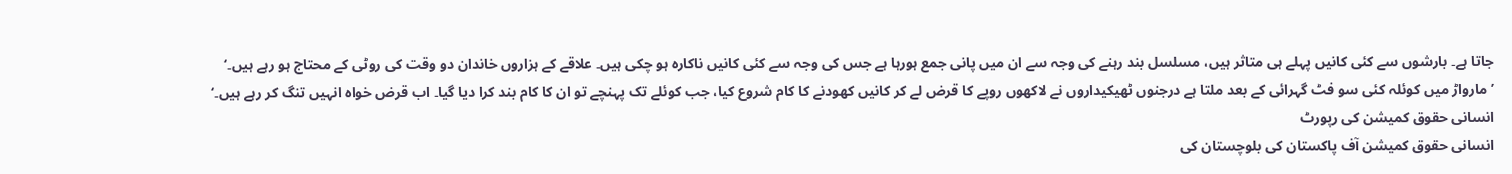جاتا ہے۔ بارشوں سے کئی کانیں پہلے ہی متاثر ہیں، مسلسل بند رہنے کی وجہ سے ان میں پانی جمع ہورہا ہے جس کی وجہ سے کئی کانیں ناکارہ ہو چکی ہیں۔ علاقے کے ہزاروں خاندان دو وقت کی روٹی کے محتاج ہو رہے ہیں۔‘
’مارواڑ میں کوئلہ کئی سو فٹ گہرائی کے بعد ملتا ہے درجنوں ٹھیکیداروں نے لاکھوں روپے کا قرض لے کر کانیں کھودنے کا کام شروع کیا، جب کوئلے تک پہنچے تو ان کا کام بند کرا دیا گیا۔ اب قرض خواہ انہیں تنگ کر رہے ہیں۔‘
انسانی حقوق کمیشن کی رپورٹ
انسانی حقوق کمیشن آف پاکستان کی بلوچستان کی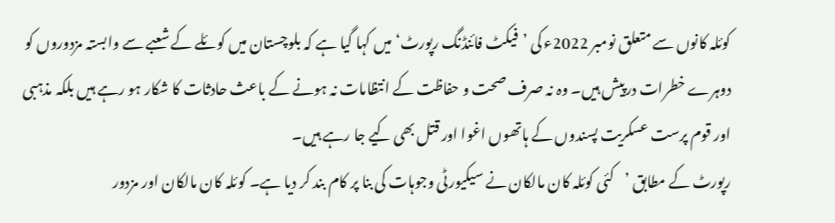کوئلہ کانوں سے متعلق نومبر 2022ء کی ’فیکٹ فائنڈنگ رپورٹ‘ میں کہا گیا ہے کہ بلوچستان میں کوئلے کے شعبے سے وابستہ مزدوروں کو دوہرے خطرات درپیش ہیں۔ وہ نہ صرف صحت و حفاظت کے انتظامات نہ ہونے کے باعث حادثات کا شکار ہو رہے ہیں بلکہ مذہبی اور قوم پرست عسکریت پسندوں کے ہاتھوں اغوا اور قتل بھی کیے جا رہے ہیں۔
رپورٹ کے مطابق ’کئی کوئلہ کان مالکان نے سیکیورٹی وجوہات کی بنا پر کام بند کر دیا ہے۔ کوئلہ کان مالکان اور مزدور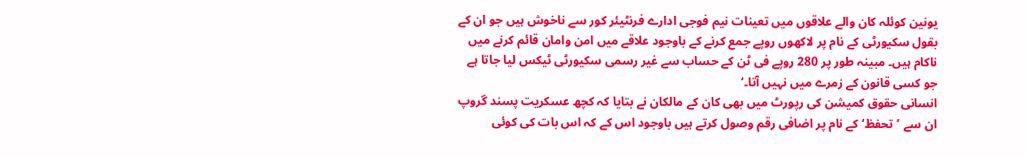یونین کوئلہ کان والے علاقوں میں تعینات نیم فوجی ادارے فرنٹیئر کور سے ناخوش ہیں جو ان کے بقول سکیورٹی کے نام پر لاکھوں روپے جمع کرنے کے باوجود علاقے میں امن وامان قائم کرنے میں ناکام ہیں۔ مبینہ طور پر 280 روپے فی ٹن کے حساب سے غیر رسمی سکیورٹی ٹیکس لیا جاتا ہے جو کسی قانون کے زمرے میں نہیں آتا۔‘
انسانی حقوق کمیشن کی رپورٹ میں بھی کان کے مالکان نے بتایا کہ کچھ عسکریت پسند گروپ ان سے ’تحفظ‘ کے نام پر اضافی رقم وصول کرتے ہیں باوجود اس کے کہ اس بات کی کوئی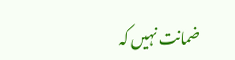ضمانت نہیں کہ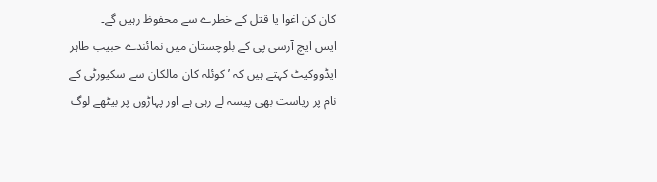کان کن اغوا یا قتل کے خطرے سے محفوظ رہیں گے۔
ایس ایچ آرسی پی کے بلوچستان میں نمائندے حبیب طاہر ایڈووکیٹ کہتے ہیں کہ ’کوئلہ کان مالکان سے سکیورٹی کے نام پر ریاست بھی پیسہ لے رہی ہے اور پہاڑوں پر بیٹھے لوگ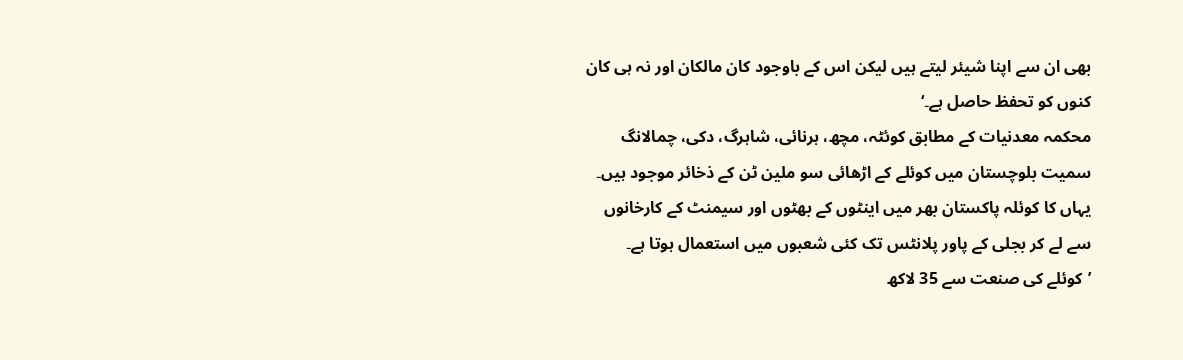بھی ان سے اپنا شیئر لیتے ہیں لیکن اس کے باوجود کان مالکان اور نہ ہی کان کنوں کو تحفظ حاصل ہے۔‘
محکمہ معدنیات کے مطابق کوئٹہ، مچھ، ہرنائی، شاہرگ، دکی، چمالانگ سمیت بلوچستان میں کوئلے کے اڑھائی سو ملین ٹن کے ذخائر موجود ہیں۔ یہاں کا کوئلہ پاکستان بھر میں اینٹوں کے بھٹوں اور سیمنٹ کے کارخانوں سے لے کر بجلی کے پاور پلانٹس تک کئی شعبوں میں استعمال ہوتا ہے۔
’کوئلے کی صنعت سے 35 لاکھ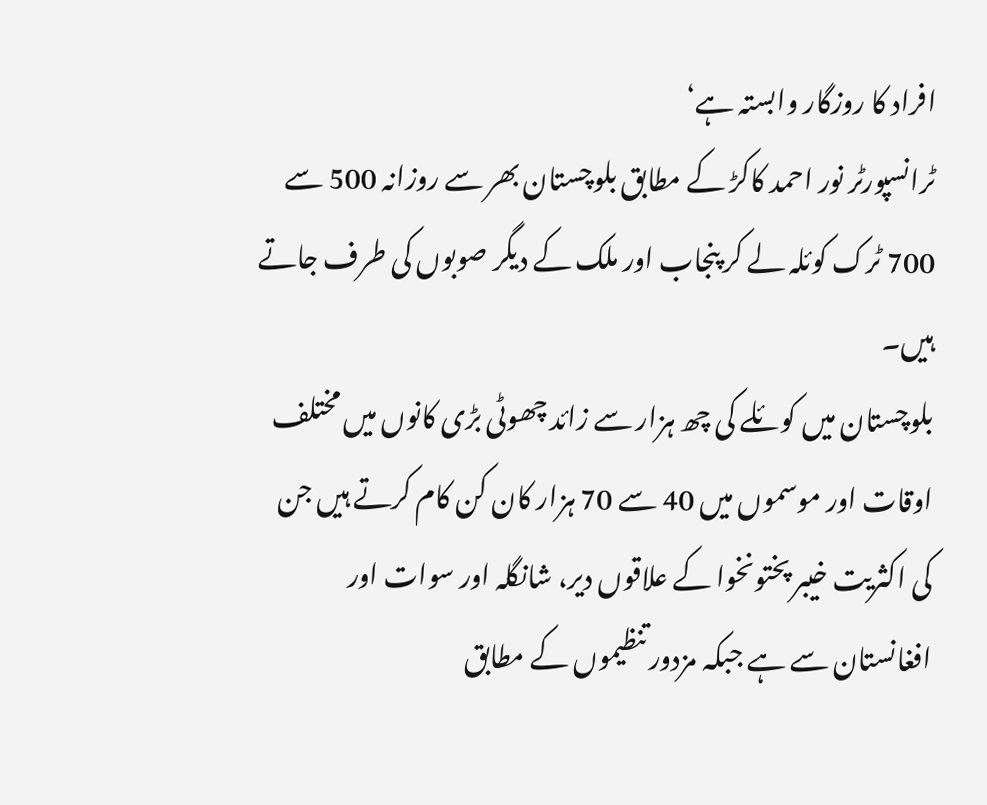افراد کا روزگار وابستہ ہے‘
ٹرانسپورٹر نور احمد کاکڑ کے مطابق بلوچستان بھر سے روزانہ 500 سے 700 ٹرک کوئلہ لے کر پنجاب اور ملک کے دیگر صوبوں کی طرف جاتے ہیں۔
بلوچستان میں کوئلے کی چھ ہزار سے زائد چھوٹی بڑی کانوں میں مختلف اوقات اور موسموں میں 40 سے 70 ہزار کان کن کام کرتے ہیں جن کی اکثریت خیبر پختونخوا کے علاقوں دیر، شانگلہ اور سوات اور افغانستان سے ہے جبکہ مزدور تنظیموں کے مطابق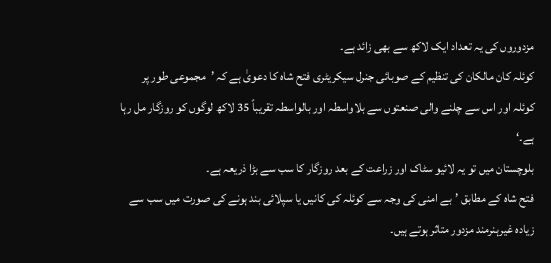مزدوروں کی یہ تعداد ایک لاکھ سے بھی زائد ہے۔
کوئلہ کان مالکان کی تنظیم کے صوبائی جنرل سیکریٹری فتح شاہ کا دعویٰ ہے کہ ’مجموعی طور پر کوئلہ اور اس سے چلنے والی صنعتوں سے بلاواسطہ اور بالواسطہ تقریباً 35 لاکھ لوگوں کو روزگار مل رہا ہے۔‘
بلوچستان میں تو یہ لائیو سٹاک اور زراعت کے بعد روزگار کا سب سے بڑا ذریعہ ہے۔
فتح شاہ کے مطابق ’بے امنی کی وجہ سے کوئلہ کی کانیں یا سپلائی بند ہونے کی صورت میں سب سے زیادہ غیرہنرمند مزدور متاثر ہوتے ہیں۔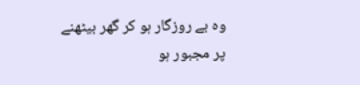وہ بے روزگار ہو کر گھر بیٹھنے پر مجبور ہو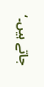جاتے ہیں۔‘